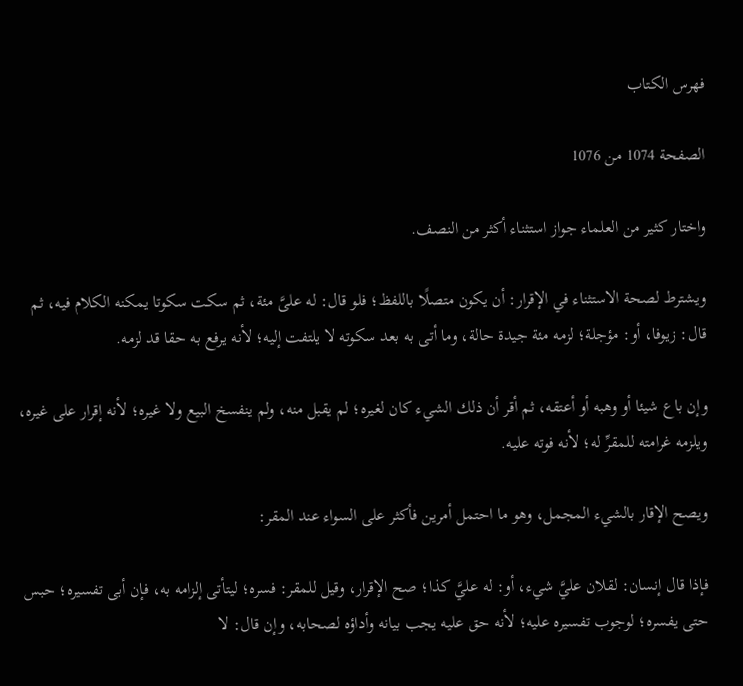فهرس الكتاب

الصفحة 1074 من 1076

واختار كثير من العلماء جواز استثناء أكثر من النصف.

ويشترط لصحة الاستثناء في الإقرار: أن يكون متصلًا باللفظ؛ فلو قال: له علىَّ مئة، ثم سكت سكوتا يمكنه الكلام فيه، ثم قال: زيوفا، أو: مؤجلة؛ لزمه مئة جيدة حالة، وما أتى به بعد سكوته لا يلتفت إليه؛ لأنه يرفع به حقا قد لزمه.

وإن باع شيئا أو وهبه أو أعتقه، ثم أقر أن ذلك الشيء كان لغيره؛ لم يقبل منه، ولم ينفسخ البيع ولا غيره؛ لأنه إقرار على غيره، ويلزمه غرامته للمقرِّ له؛ لأنه فوته عليه.

ويصح الإقار بالشيء المجمل، وهو ما احتمل أمرين فأكثر على السواء عند المقر:

فإذا قال إنسان: لقلان عليَّ شيء، أو: له عليَّ كذا؛ صح الإقرار، وقيل للمقر: فسره؛ ليتأتى إلزامه به، فإن أبى تفسيره؛ حبس حتى يفسره؛ لوجوب تفسيره عليه؛ لأنه حق عليه يجب بيانه وأداؤه لصحابه، وإن قال: لا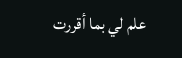علم لي بما أقررت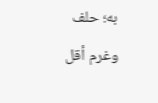به؛ حلف وغرم أقل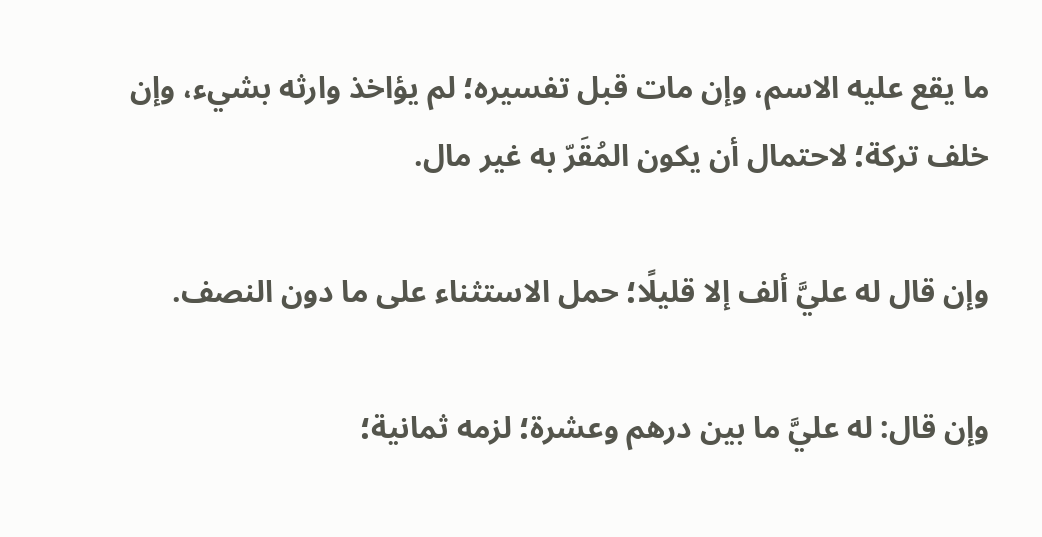ما يقع عليه الاسم، وإن مات قبل تفسيره؛ لم يؤاخذ وارثه بشيء، وإن خلف تركة؛ لاحتمال أن يكون المُقَرّ به غير مال.

وإن قال له عليَّ ألف إلا قليلًا؛ حمل الاستثناء على ما دون النصف.

وإن قال: له عليَّ ما بين درهم وعشرة؛ لزمه ثمانية؛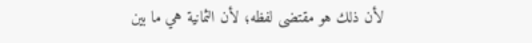لأن ذلك هو مقتضى لفظه؛ لأن الثمانية هي ما بين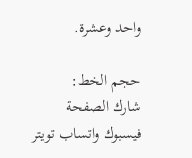واحد وعشرة.

حجم الخط:
شارك الصفحة
فيسبوك واتساب تويتر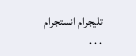تليجرام انستجرام
. . .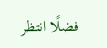فضلًا انتظر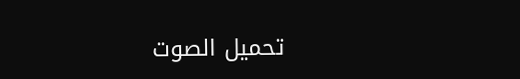تحميل الصوت